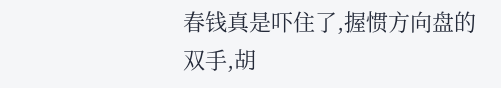春钱真是吓住了,握惯方向盘的双手,胡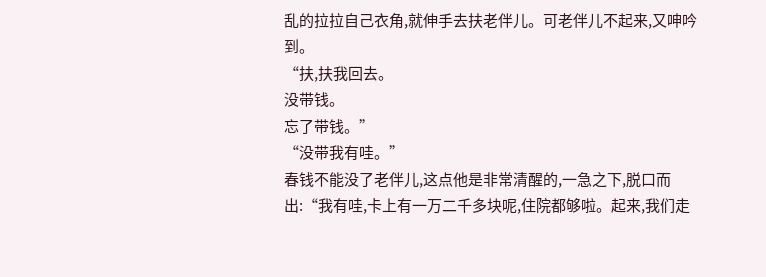乱的拉拉自己衣角,就伸手去扶老伴儿。可老伴儿不起来,又呻吟到。
“扶,扶我回去。
没带钱。
忘了带钱。”
“没带我有哇。”
春钱不能没了老伴儿,这点他是非常清醒的,一急之下,脱口而出:“我有哇,卡上有一万二千多块呢,住院都够啦。起来,我们走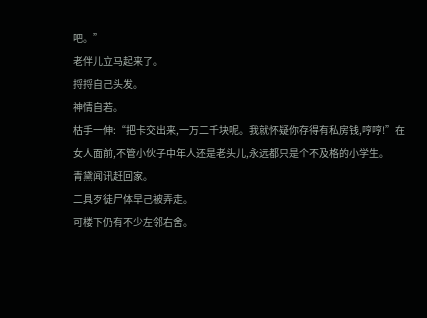吧。”
老伴儿立马起来了。
捋捋自己头发。
神情自若。
枯手一伸:“把卡交出来,一万二千块呢。我就怀疑你存得有私房钱,哼哼!”在女人面前,不管小伙子中年人还是老头儿,永远都只是个不及格的小学生。
青黛闻讯赶回家。
二具歹徒尸体早己被弄走。
可楼下仍有不少左邻右舍。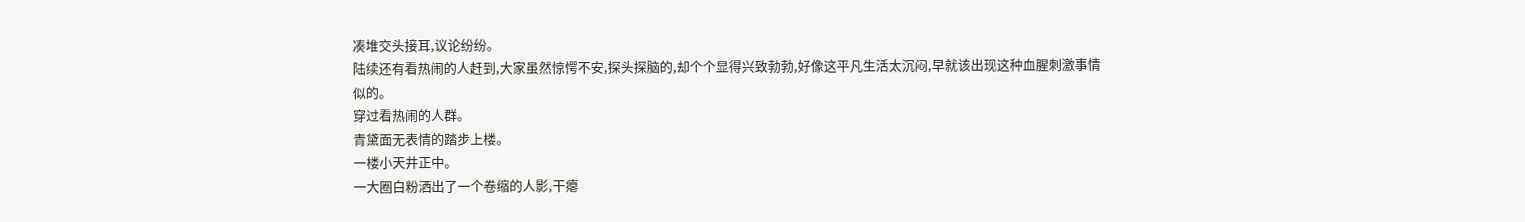凑堆交头接耳,议论纷纷。
陆续还有看热闹的人赶到,大家虽然惊愕不安,探头探脑的,却个个显得兴致勃勃,好像这平凡生活太沉闷,早就该出现这种血腥刺激事情似的。
穿过看热闹的人群。
青黛面无表情的踏步上楼。
一楼小天井正中。
一大圈白粉洒出了一个卷缩的人影,干瘪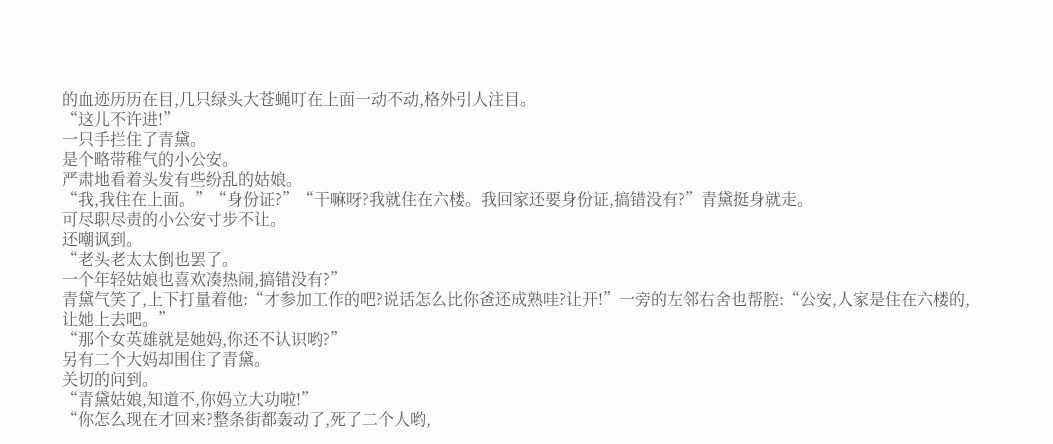的血迹历历在目,几只绿头大苍蝇叮在上面一动不动,格外引人注目。
“这儿不许进!”
一只手拦住了青黛。
是个略带稚气的小公安。
严肃地看着头发有些纷乱的姑娘。
“我,我住在上面。”“身份证?”“干嘛呀?我就住在六楼。我回家还要身份证,搞错没有?”青黛挺身就走。
可尽职尽责的小公安寸步不让。
还嘲讽到。
“老头老太太倒也罢了。
一个年轻姑娘也喜欢凑热闹,搞错没有?”
青黛气笑了,上下打量着他:“才参加工作的吧?说话怎么比你爸还成熟哇?让开!”一旁的左邻右舍也帮腔:“公安,人家是住在六楼的,让她上去吧。”
“那个女英雄就是她妈,你还不认识哟?”
另有二个大妈却围住了青黛。
关切的问到。
“青黛姑娘,知道不,你妈立大功啦!”
“你怎么现在才回来?整条街都轰动了,死了二个人哟,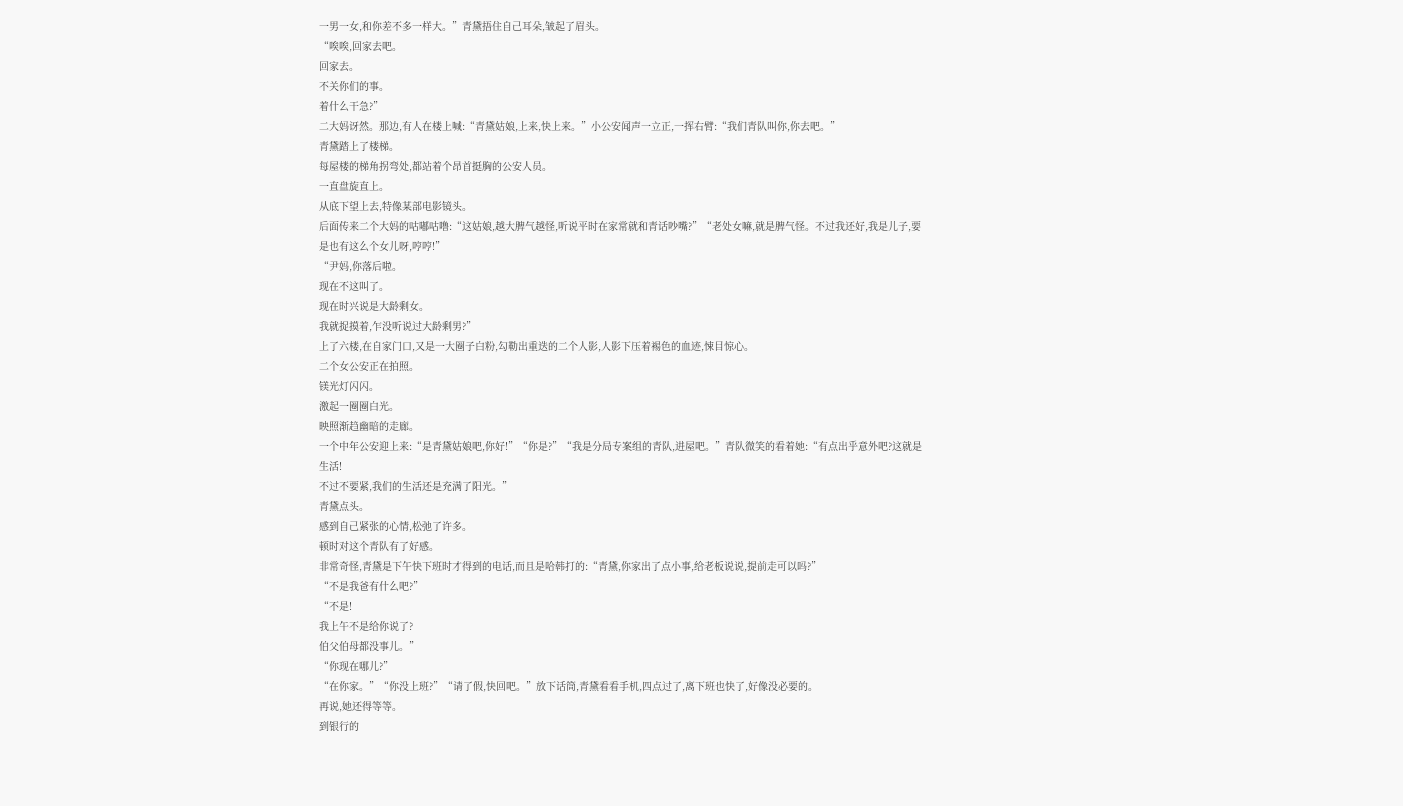一男一女,和你差不多一样大。”青黛捂住自己耳朵,皱起了眉头。
“唉唉,回家去吧。
回家去。
不关你们的事。
着什么干急?”
二大妈讶然。那边,有人在楼上喊:“青黛姑娘,上来,快上来。”小公安闻声一立正,一挥右臂:“我们青队叫你,你去吧。”
青黛踏上了楼梯。
每屋楼的梯角拐弯处,都站着个昂首挺胸的公安人员。
一直盘旋直上。
从底下望上去,特像某部电影镜头。
后面传来二个大妈的咕嘟咕噜:“这姑娘,越大脾气越怪,听说平时在家常就和青话吵嘴?”“老处女嘛,就是脾气怪。不过我还好,我是儿子,要是也有这么个女儿呀,哼哼!”
“尹妈,你落后啦。
现在不这叫了。
现在时兴说是大龄剩女。
我就捉摸着,乍没听说过大龄剩男?”
上了六楼,在自家门口,又是一大圈子白粉,勾勒出重迭的二个人影,人影下压着裼色的血迹,悚目惊心。
二个女公安正在拍照。
镁光灯闪闪。
激起一圈圈白光。
映照渐趋幽暗的走廊。
一个中年公安迎上来:“是青黛姑娘吧,你好!”“你是?”“我是分局专案组的青队,进屋吧。”青队微笑的看着她:“有点出乎意外吧?这就是生活!
不过不要紧,我们的生活还是充满了阳光。”
青黛点头。
感到自己紧张的心情,松弛了许多。
顿时对这个青队有了好感。
非常奇怪,青黛是下午快下班时才得到的电话,而且是哈韩打的:“青黛,你家出了点小事,给老板说说,提前走可以吗?”
“不是我爸有什么吧?”
“不是!
我上午不是给你说了?
伯父伯母都没事儿。”
“你现在哪儿?”
“在你家。”“你没上班?”“请了假,快回吧。”放下话筒,青黛看看手机,四点过了,离下班也快了,好像没必要的。
再说,她还得等等。
到银行的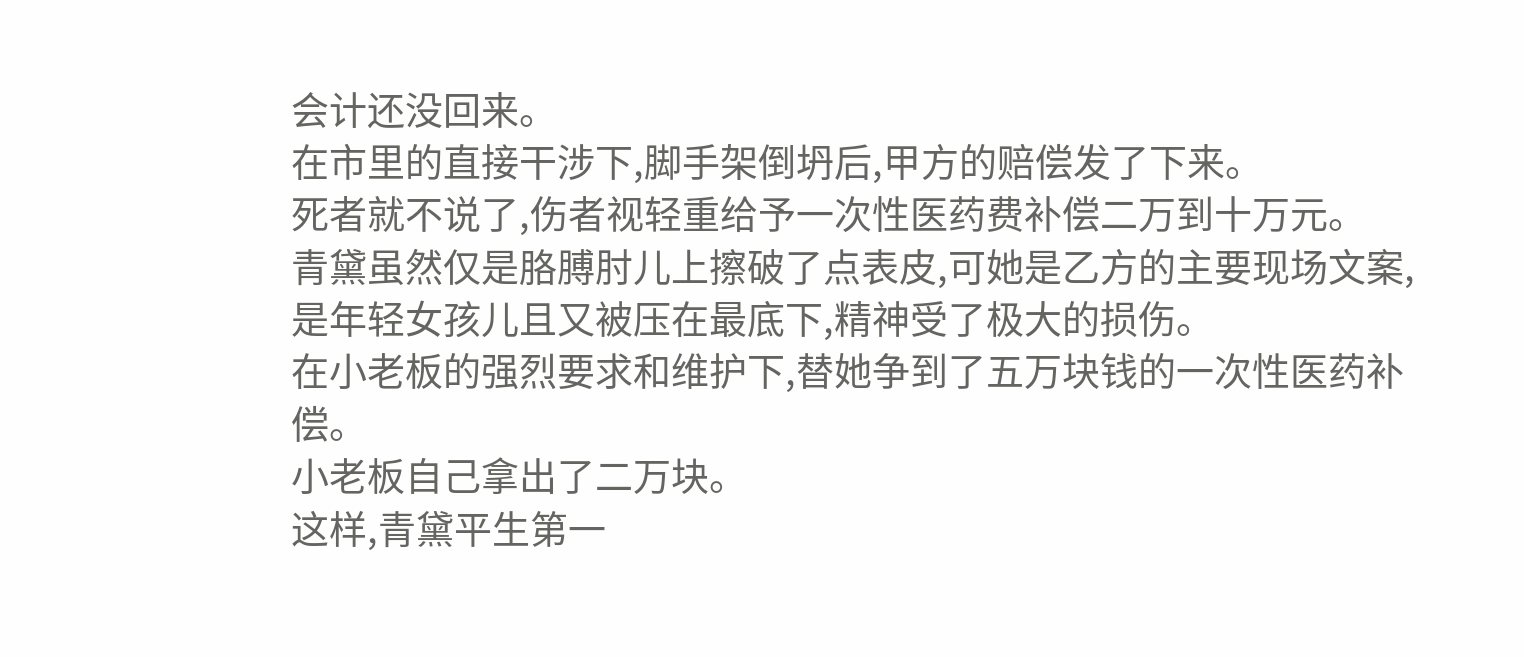会计还没回来。
在市里的直接干涉下,脚手架倒坍后,甲方的赔偿发了下来。
死者就不说了,伤者视轻重给予一次性医药费补偿二万到十万元。
青黛虽然仅是胳膊肘儿上擦破了点表皮,可她是乙方的主要现场文案,是年轻女孩儿且又被压在最底下,精神受了极大的损伤。
在小老板的强烈要求和维护下,替她争到了五万块钱的一次性医药补偿。
小老板自己拿出了二万块。
这样,青黛平生第一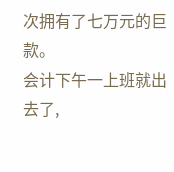次拥有了七万元的巨款。
会计下午一上班就出去了,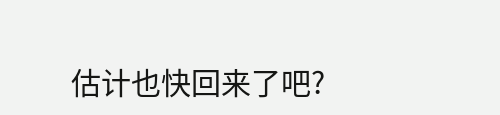估计也快回来了吧?